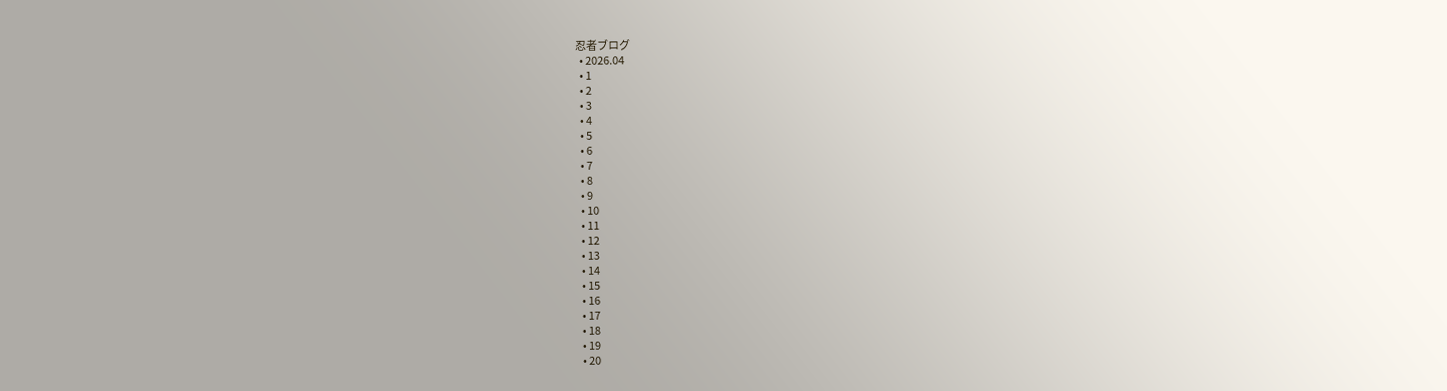忍者ブログ
  • 2026.04
  • 1
  • 2
  • 3
  • 4
  • 5
  • 6
  • 7
  • 8
  • 9
  • 10
  • 11
  • 12
  • 13
  • 14
  • 15
  • 16
  • 17
  • 18
  • 19
  • 20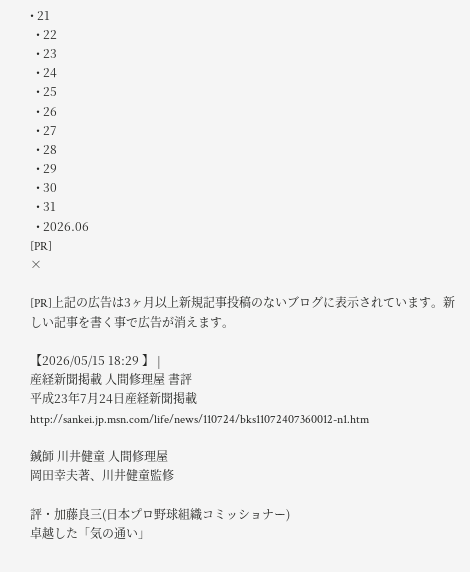• 21
  • 22
  • 23
  • 24
  • 25
  • 26
  • 27
  • 28
  • 29
  • 30
  • 31
  • 2026.06
[PR]
×

[PR]上記の広告は3ヶ月以上新規記事投稿のないブログに表示されています。新しい記事を書く事で広告が消えます。

【2026/05/15 18:29 】 |
産経新聞掲載 人間修理屋 書評
平成23年7月24日産経新聞掲載
http://sankei.jp.msn.com/life/news/110724/bks11072407360012-n1.htm

鍼師 川井健童 人間修理屋
岡田幸夫著、川井健童監修

評・加藤良三(日本プロ野球組織コミッショナー)
卓越した「気の通い」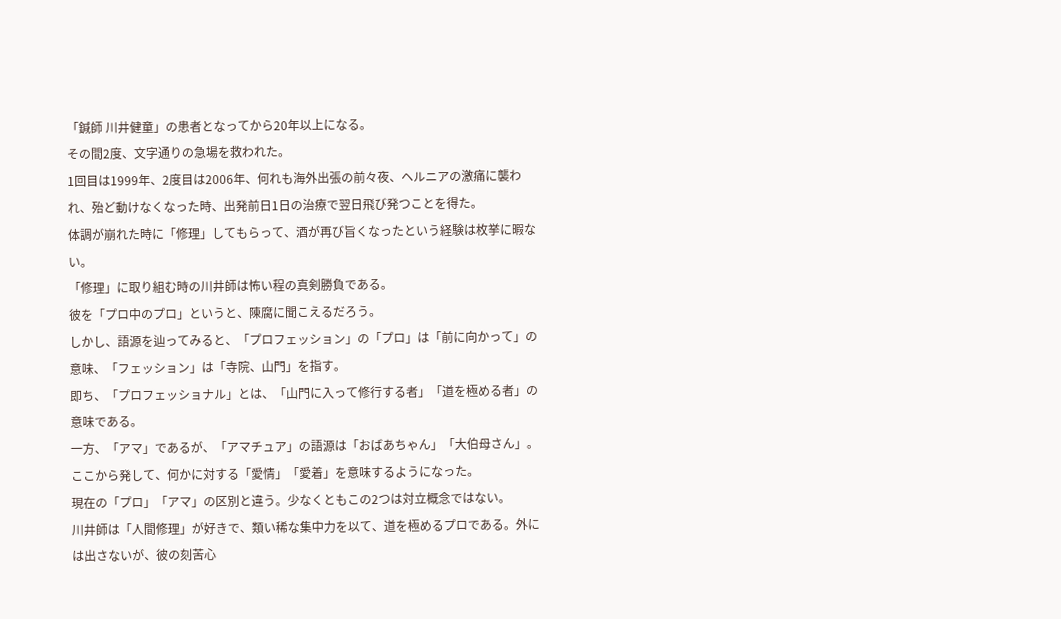「鍼師 川井健童」の患者となってから20年以上になる。
その間2度、文字通りの急場を救われた。
1回目は1999年、2度目は2006年、何れも海外出張の前々夜、ヘルニアの激痛に襲われ、殆ど動けなくなった時、出発前日1日の治療で翌日飛び発つことを得た。
体調が崩れた時に「修理」してもらって、酒が再び旨くなったという経験は枚挙に暇ない。
「修理」に取り組む時の川井師は怖い程の真剣勝負である。
彼を「プロ中のプロ」というと、陳腐に聞こえるだろう。
しかし、語源を辿ってみると、「プロフェッション」の「プロ」は「前に向かって」の意味、「フェッション」は「寺院、山門」を指す。
即ち、「プロフェッショナル」とは、「山門に入って修行する者」「道を極める者」の意味である。
一方、「アマ」であるが、「アマチュア」の語源は「おばあちゃん」「大伯母さん」。ここから発して、何かに対する「愛情」「愛着」を意味するようになった。
現在の「プロ」「アマ」の区別と違う。少なくともこの2つは対立概念ではない。
川井師は「人間修理」が好きで、類い稀な集中力を以て、道を極めるプロである。外には出さないが、彼の刻苦心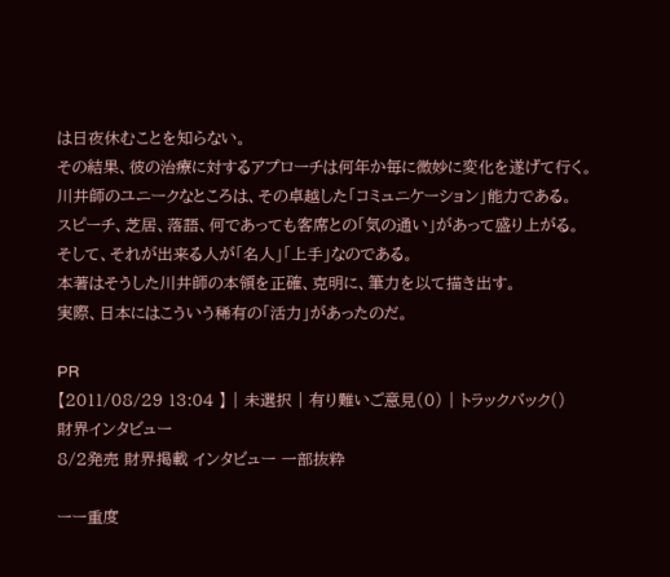は日夜休むことを知らない。
その結果、彼の治療に対するアプローチは何年か毎に微妙に変化を遂げて行く。
川井師のユニークなところは、その卓越した「コミュニケーション」能力である。
スピーチ、芝居、落語、何であっても客席との「気の通い」があって盛り上がる。
そして、それが出来る人が「名人」「上手」なのである。
本著はそうした川井師の本領を正確、克明に、筆力を以て描き出す。
実際、日本にはこういう稀有の「活力」があったのだ。

PR
【2011/08/29 13:04 】 | 未選択 | 有り難いご意見(0) | トラックバック()
財界インタビュー
8/2発売 財界掲載 インタビュー 一部抜粋

ーー重度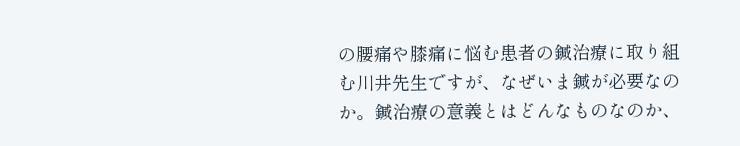の腰痛や膝痛に悩む患者の鍼治療に取り組む川井先生ですが、なぜいま鍼が必要なのか。鍼治療の意義とはどんなものなのか、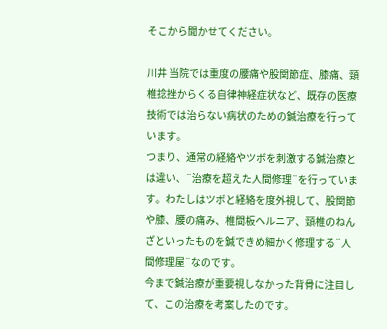そこから聞かせてください。

川井 当院では重度の腰痛や股関節症、膝痛、頸椎捻挫からくる自律神経症状など、既存の医療技術では治らない病状のための鍼治療を行っています。
つまり、通常の経絡やツボを刺激する鍼治療とは違い、¨治療を超えた人間修理¨を行っています。わたしはツボと経絡を度外視して、股関節や膝、腰の痛み、椎間板ヘルニア、頸椎のねんざといったものを鍼できめ細かく修理する¨人間修理屋¨なのです。
今まで鍼治療が重要視しなかった背骨に注目して、この治療を考案したのです。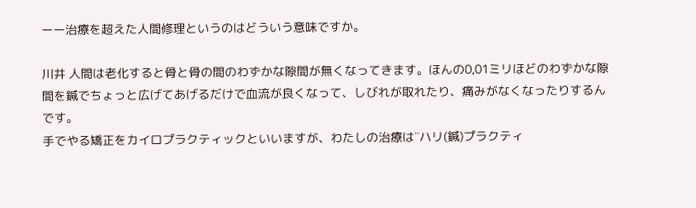ーー治療を超えた人間修理というのはどういう意味ですか。

川井 人間は老化すると骨と骨の間のわずかな隙間が無くなってきます。ほんの0,01ミリほどのわずかな隙間を鍼でちょっと広げてあげるだけで血流が良くなって、しびれが取れたり、痛みがなくなったりするんです。
手でやる矯正をカイロプラクティックといいますが、わたしの治療は¨ハリ(鍼)プラクティ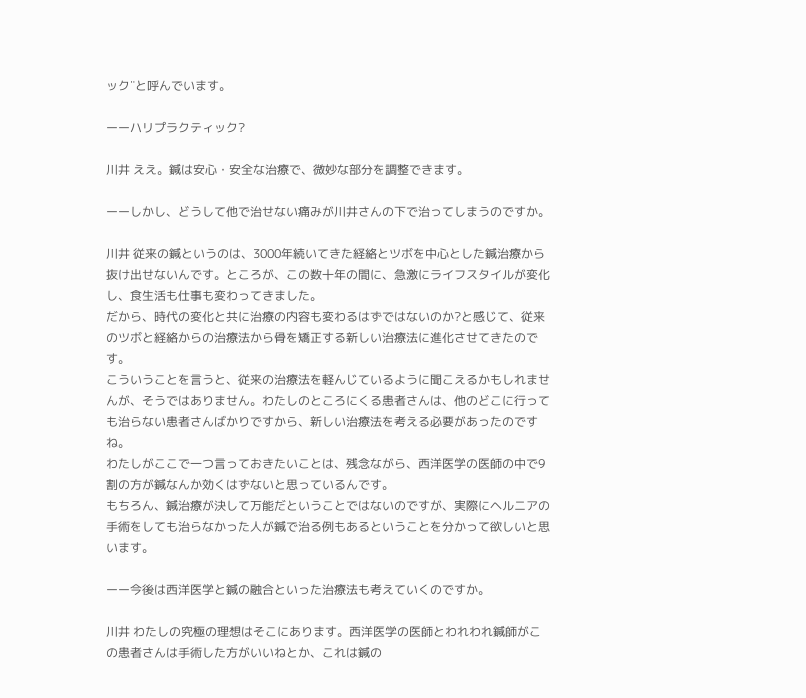ック¨と呼んでいます。

ーーハリプラクティック?

川井 ええ。鍼は安心・安全な治療で、微妙な部分を調整できます。

ーーしかし、どうして他で治せない痛みが川井さんの下で治ってしまうのですか。

川井 従来の鍼というのは、3000年続いてきた経絡とツボを中心とした鍼治療から抜け出せないんです。ところが、この数十年の間に、急激にライフスタイルが変化し、食生活も仕事も変わってきました。
だから、時代の変化と共に治療の内容も変わるはずではないのか?と感じて、従来のツボと経絡からの治療法から骨を矯正する新しい治療法に進化させてきたのです。
こういうことを言うと、従来の治療法を軽んじているように聞こえるかもしれませんが、そうではありません。わたしのところにくる患者さんは、他のどこに行っても治らない患者さんばかりですから、新しい治療法を考える必要があったのですね。
わたしがここで一つ言っておきたいことは、残念ながら、西洋医学の医師の中で9割の方が鍼なんか効くはずないと思っているんです。
もちろん、鍼治療が決して万能だということではないのですが、実際にヘルニアの手術をしても治らなかった人が鍼で治る例もあるということを分かって欲しいと思います。

ーー今後は西洋医学と鍼の融合といった治療法も考えていくのですか。

川井 わたしの究極の理想はそこにあります。西洋医学の医師とわれわれ鍼師がこの患者さんは手術した方がいいねとか、これは鍼の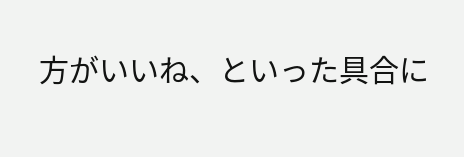方がいいね、といった具合に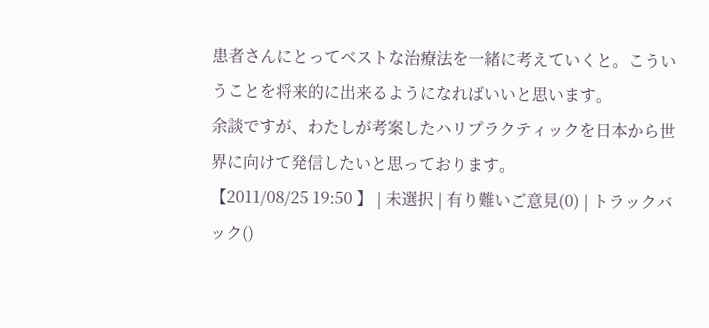患者さんにとってベストな治療法を一緒に考えていくと。こういうことを将来的に出来るようになればいいと思います。
余談ですが、わたしが考案したハリプラクティックを日本から世界に向けて発信したいと思っております。
【2011/08/25 19:50 】 | 未選択 | 有り難いご意見(0) | トラックバック()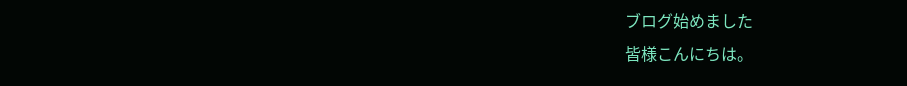ブログ始めました
皆様こんにちは。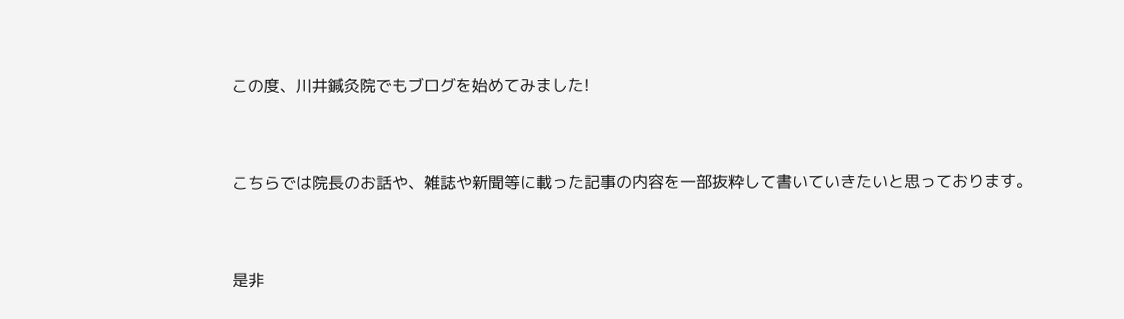この度、川井鍼灸院でもブログを始めてみました!


こちらでは院長のお話や、雑誌や新聞等に載った記事の内容を一部抜粋して書いていきたいと思っております。


是非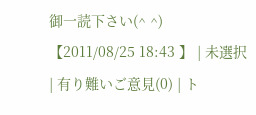御一読下さい(^ ^)
【2011/08/25 18:43 】 | 未選択 | 有り難いご意見(0) | ト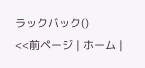ラックバック()
<<前ページ | ホーム |